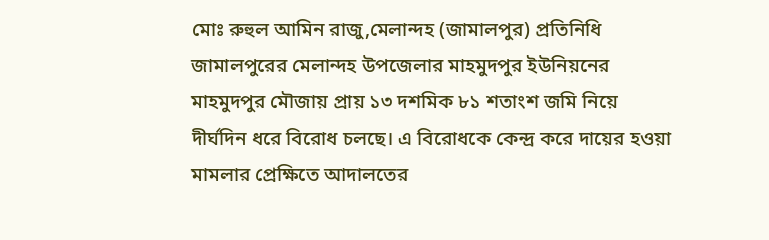মোঃ রুহুল আমিন রাজু,মেলান্দহ (জামালপুর) প্রতিনিধি
জামালপুরের মেলান্দহ উপজেলার মাহমুদপুর ইউনিয়নের মাহমুদপুর মৌজায় প্রায় ১৩ দশমিক ৮১ শতাংশ জমি নিয়ে দীর্ঘদিন ধরে বিরোধ চলছে। এ বিরোধকে কেন্দ্র করে দায়ের হওয়া মামলার প্রেক্ষিতে আদালতের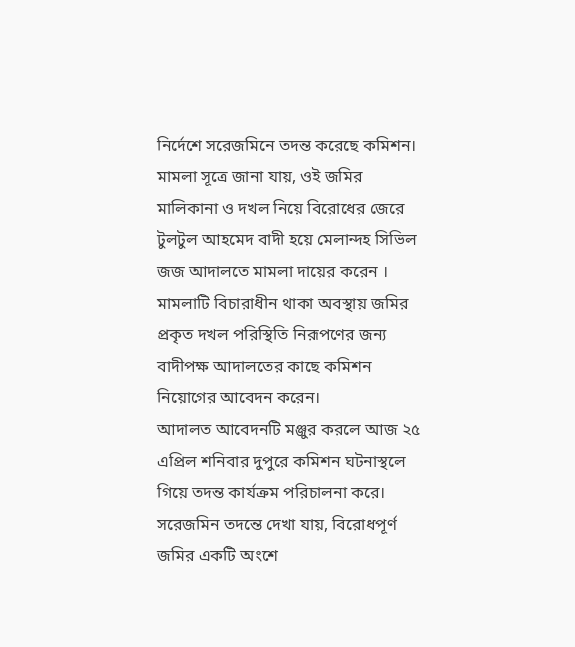নির্দেশে সরেজমিনে তদন্ত করেছে কমিশন।
মামলা সূত্রে জানা যায়, ওই জমির মালিকানা ও দখল নিয়ে বিরোধের জেরে টুলটুল আহমেদ বাদী হয়ে মেলান্দহ সিভিল জজ আদালতে মামলা দায়ের করেন । মামলাটি বিচারাধীন থাকা অবস্থায় জমির প্রকৃত দখল পরিস্থিতি নিরূপণের জন্য বাদীপক্ষ আদালতের কাছে কমিশন নিয়োগের আবেদন করেন।
আদালত আবেদনটি মঞ্জুর করলে আজ ২৫ এপ্রিল শনিবার দুপুরে কমিশন ঘটনাস্থলে গিয়ে তদন্ত কার্যক্রম পরিচালনা করে।
সরেজমিন তদন্তে দেখা যায়, বিরোধপূর্ণ জমির একটি অংশে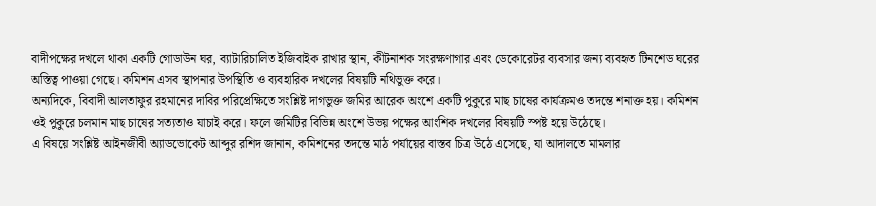বাদীপক্ষের দখলে থাকা একটি গোডাউন ঘর, ব্যাটারিচালিত ইজিবাইক রাখার স্থান, কীটনাশক সংরক্ষণাগার এবং ডেকোরেটর ব্যবসার জন্য ব্যবহৃত টিনশেড ঘরের অস্তিত্ব পাওয়া গেছে। কমিশন এসব স্থাপনার উপস্থিতি ও ব্যবহারিক দখলের বিষয়টি নথিভুক্ত করে।
অন্যদিকে, বিবাদী আলতাফুর রহমানের দাবির পরিপ্রেক্ষিতে সংশ্লিষ্ট দাগভুক্ত জমির আরেক অংশে একটি পুকুরে মাছ চাষের কার্যক্রমও তদন্তে শনাক্ত হয়। কমিশন ওই পুকুরে চলমান মাছ চাষের সত্যতাও যাচাই করে। ফলে জমিটির বিভিন্ন অংশে উভয় পক্ষের আংশিক দখলের বিষয়টি স্পষ্ট হয়ে উঠেছে।
এ বিষয়ে সংশ্লিষ্ট আইনজীবী অ্যাডভোকেট আব্দুর রশিদ জানান, কমিশনের তদন্তে মাঠ পর্যায়ের বাস্তব চিত্র উঠে এসেছে, যা আদালতে মামলার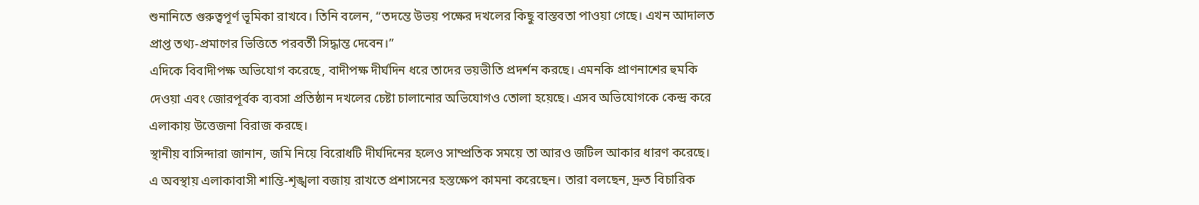শুনানিতে গুরুত্বপূর্ণ ভূমিকা রাখবে। তিনি বলেন, “তদন্তে উভয় পক্ষের দখলের কিছু বাস্তবতা পাওয়া গেছে। এখন আদালত প্রাপ্ত তথ্য-প্রমাণের ভিত্তিতে পরবর্তী সিদ্ধান্ত দেবেন।”
এদিকে বিবাদীপক্ষ অভিযোগ করেছে, বাদীপক্ষ দীর্ঘদিন ধরে তাদের ভয়ভীতি প্রদর্শন করছে। এমনকি প্রাণনাশের হুমকি দেওয়া এবং জোরপূর্বক ব্যবসা প্রতিষ্ঠান দখলের চেষ্টা চালানোর অভিযোগও তোলা হয়েছে। এসব অভিযোগকে কেন্দ্র করে এলাকায় উত্তেজনা বিরাজ করছে।
স্থানীয় বাসিন্দারা জানান, জমি নিয়ে বিরোধটি দীর্ঘদিনের হলেও সাম্প্রতিক সময়ে তা আরও জটিল আকার ধারণ করেছে। এ অবস্থায় এলাকাবাসী শান্তি-শৃঙ্খলা বজায় রাখতে প্রশাসনের হস্তক্ষেপ কামনা করেছেন। তারা বলছেন, দ্রুত বিচারিক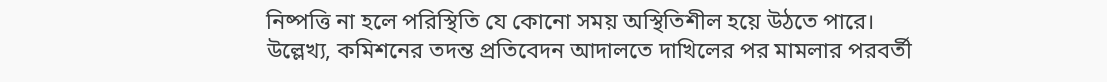নিষ্পত্তি না হলে পরিস্থিতি যে কোনো সময় অস্থিতিশীল হয়ে উঠতে পারে।
উল্লেখ্য, কমিশনের তদন্ত প্রতিবেদন আদালতে দাখিলের পর মামলার পরবর্তী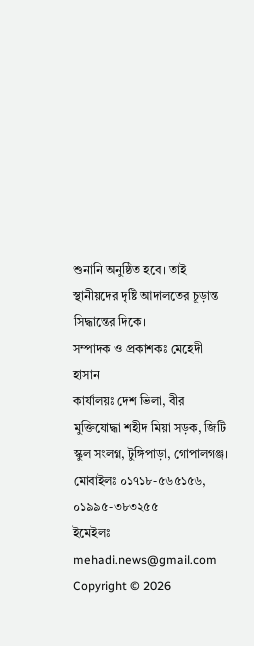শুনানি অনুষ্ঠিত হবে। তাই স্থানীয়দের দৃষ্টি আদালতের চূড়ান্ত সিদ্ধান্তের দিকে।
সম্পাদক ও প্রকাশকঃ মেহেদী হাসান
কার্যালয়ঃ দেশ ভিলা, বীর মুক্তিযোদ্ধা শহীদ মিয়া সড়ক, জিটি স্কুল সংলগ্ন, টুঙ্গিপাড়া, গোপালগঞ্জ।
মোবাইলঃ ০১৭১৮-৫৬৫১৫৬, ০১৯৯৫-৩৮৩২৫৫
ইমেইলঃ mehadi.news@gmail.com
Copyright © 2026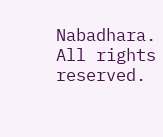Nabadhara. All rights reserved.